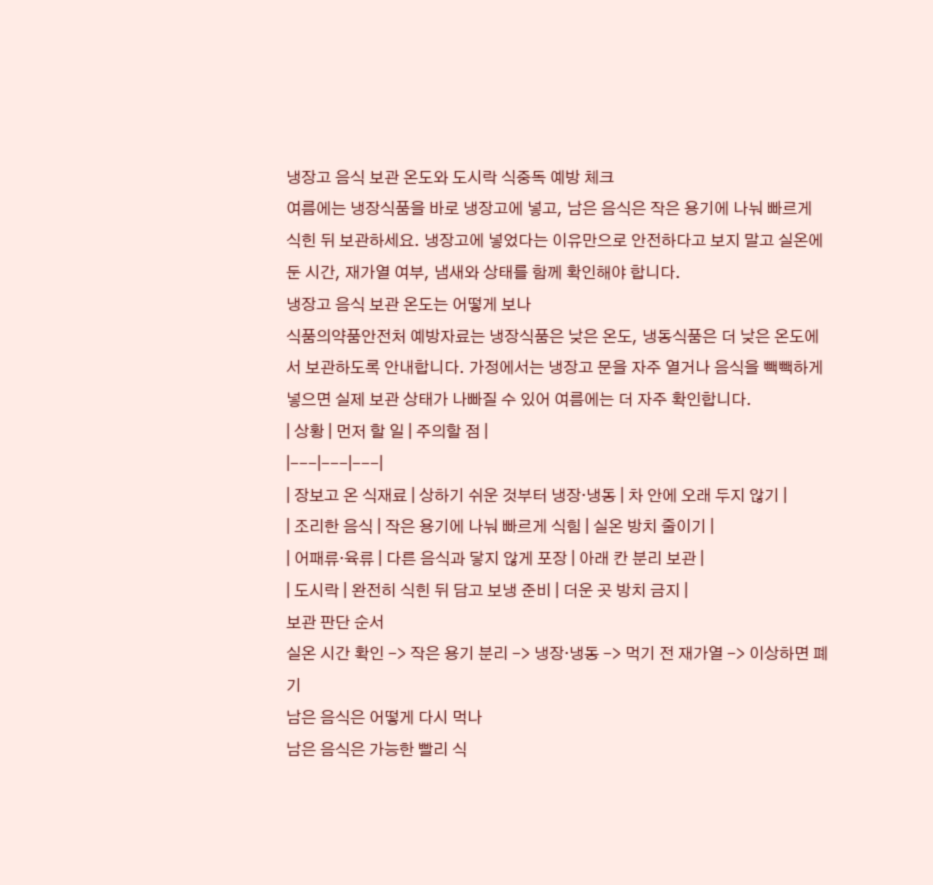냉장고 음식 보관 온도와 도시락 식중독 예방 체크
여름에는 냉장식품을 바로 냉장고에 넣고, 남은 음식은 작은 용기에 나눠 빠르게 식힌 뒤 보관하세요. 냉장고에 넣었다는 이유만으로 안전하다고 보지 말고 실온에 둔 시간, 재가열 여부, 냄새와 상태를 함께 확인해야 합니다.
냉장고 음식 보관 온도는 어떻게 보나
식품의약품안전처 예방자료는 냉장식품은 낮은 온도, 냉동식품은 더 낮은 온도에서 보관하도록 안내합니다. 가정에서는 냉장고 문을 자주 열거나 음식을 빽빽하게 넣으면 실제 보관 상태가 나빠질 수 있어 여름에는 더 자주 확인합니다.
| 상황 | 먼저 할 일 | 주의할 점 |
|---|---|---|
| 장보고 온 식재료 | 상하기 쉬운 것부터 냉장·냉동 | 차 안에 오래 두지 않기 |
| 조리한 음식 | 작은 용기에 나눠 빠르게 식힘 | 실온 방치 줄이기 |
| 어패류·육류 | 다른 음식과 닿지 않게 포장 | 아래 칸 분리 보관 |
| 도시락 | 완전히 식힌 뒤 담고 보냉 준비 | 더운 곳 방치 금지 |
보관 판단 순서
실온 시간 확인 -> 작은 용기 분리 -> 냉장·냉동 -> 먹기 전 재가열 -> 이상하면 폐기
남은 음식은 어떻게 다시 먹나
남은 음식은 가능한 빨리 식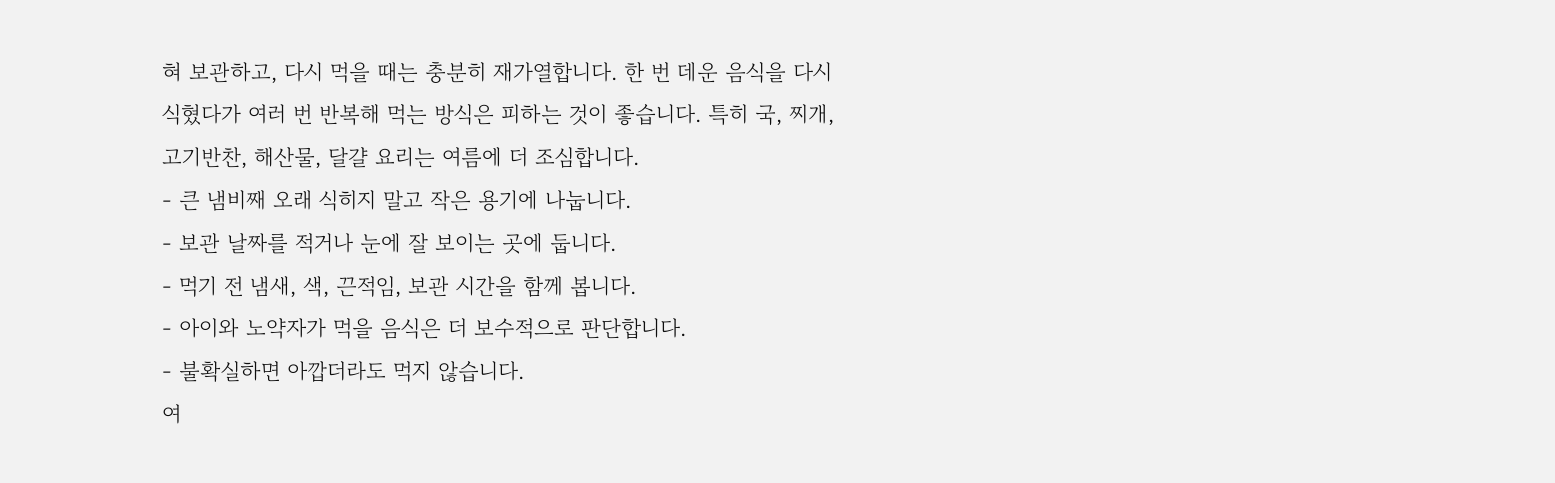혀 보관하고, 다시 먹을 때는 충분히 재가열합니다. 한 번 데운 음식을 다시 식혔다가 여러 번 반복해 먹는 방식은 피하는 것이 좋습니다. 특히 국, 찌개, 고기반찬, 해산물, 달걀 요리는 여름에 더 조심합니다.
- 큰 냄비째 오래 식히지 말고 작은 용기에 나눕니다.
- 보관 날짜를 적거나 눈에 잘 보이는 곳에 둡니다.
- 먹기 전 냄새, 색, 끈적임, 보관 시간을 함께 봅니다.
- 아이와 노약자가 먹을 음식은 더 보수적으로 판단합니다.
- 불확실하면 아깝더라도 먹지 않습니다.
여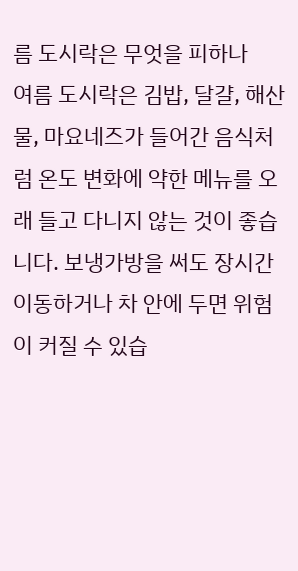름 도시락은 무엇을 피하나
여름 도시락은 김밥, 달걀, 해산물, 마요네즈가 들어간 음식처럼 온도 변화에 약한 메뉴를 오래 들고 다니지 않는 것이 좋습니다. 보냉가방을 써도 장시간 이동하거나 차 안에 두면 위험이 커질 수 있습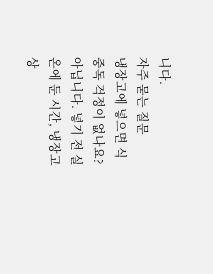니다.
자주 묻는 질문
냉장고에 넣으면 식중독 걱정이 없나요?
아닙니다. 넣기 전 실온에 둔 시간, 냉장고 상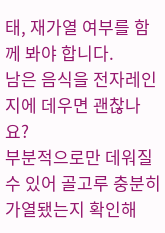태, 재가열 여부를 함께 봐야 합니다.
남은 음식을 전자레인지에 데우면 괜찮나요?
부분적으로만 데워질 수 있어 골고루 충분히 가열됐는지 확인해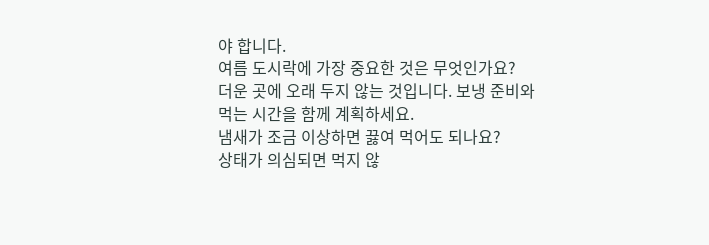야 합니다.
여름 도시락에 가장 중요한 것은 무엇인가요?
더운 곳에 오래 두지 않는 것입니다. 보냉 준비와 먹는 시간을 함께 계획하세요.
냄새가 조금 이상하면 끓여 먹어도 되나요?
상태가 의심되면 먹지 않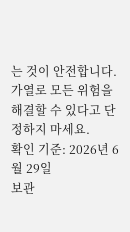는 것이 안전합니다. 가열로 모든 위험을 해결할 수 있다고 단정하지 마세요.
확인 기준: 2026년 6월 29일
보관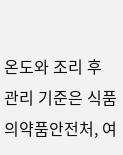온도와 조리 후 관리 기준은 식품의약품안전처, 여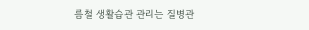름철 생활습관 관리는 질병관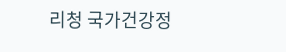리청 국가건강정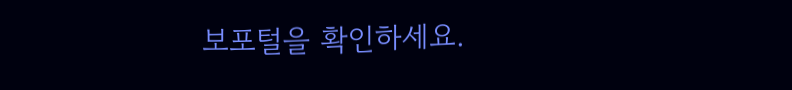보포털을 확인하세요.